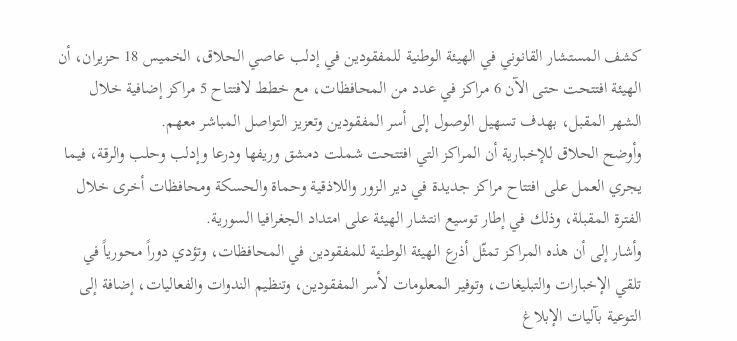كشف المستشار القانوني في الهيئة الوطنية للمفقودين في إدلب عاصي الحلاق، الخميس 18 حزيران، أن الهيئة افتتحت حتى الآن 6 مراكز في عدد من المحافظات، مع خطط لافتتاح 5 مراكز إضافية خلال الشهر المقبل، بهدف تسهيل الوصول إلى أسر المفقودين وتعزيز التواصل المباشر معهم.
وأوضح الحلاق للإخبارية أن المراكز التي افتتحت شملت دمشق وريفها ودرعا وإدلب وحلب والرقة، فيما يجري العمل على افتتاح مراكز جديدة في دير الزور واللاذقية وحماة والحسكة ومحافظات أخرى خلال الفترة المقبلة، وذلك في إطار توسيع انتشار الهيئة على امتداد الجغرافيا السورية.
وأشار إلى أن هذه المراكز تمثّل أذرع الهيئة الوطنية للمفقودين في المحافظات، وتؤدي دوراً محورياً في تلقي الإخبارات والتبليغات، وتوفير المعلومات لأسر المفقودين، وتنظيم الندوات والفعاليات، إضافة إلى التوعية بآليات الإبلاغ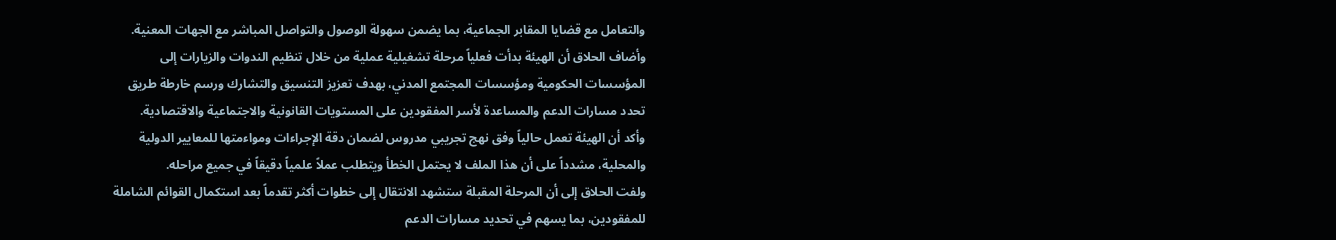والتعامل مع قضايا المقابر الجماعية، بما يضمن سهولة الوصول والتواصل المباشر مع الجهات المعنية.
وأضاف الحلاق أن الهيئة بدأت فعلياً مرحلة تشغيلية عملية من خلال تنظيم الندوات والزيارات إلى المؤسسات الحكومية ومؤسسات المجتمع المدني، بهدف تعزيز التنسيق والتشارك ورسم خارطة طريق تحدد مسارات الدعم والمساعدة لأسر المفقودين على المستويات القانونية والاجتماعية والاقتصادية.
وأكد أن الهيئة تعمل حالياً وفق نهج تجريبي مدروس لضمان دقة الإجراءات ومواءمتها للمعايير الدولية والمحلية، مشدداً على أن هذا الملف لا يحتمل الخطأ ويتطلب عملاً علمياً دقيقاً في جميع مراحله.
ولفت الحلاق إلى أن المرحلة المقبلة ستشهد الانتقال إلى خطوات أكثر تقدماً بعد استكمال القوائم الشاملة للمفقودين، بما يسهم في تحديد مسارات الدعم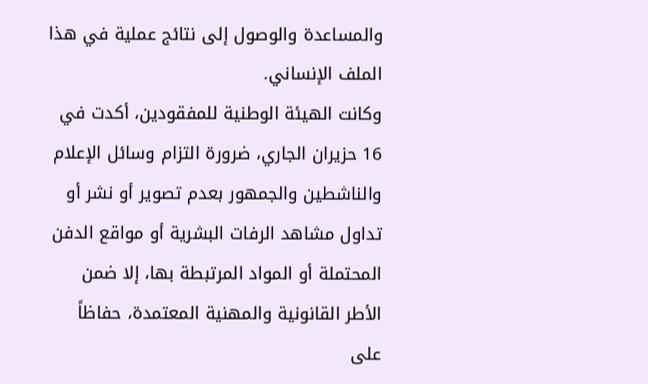والمساعدة والوصول إلى نتائج عملية في هذا الملف الإنساني.
وكانت الهيئة الوطنية للمفقودين، أكدت في 16 حزيران الجاري، ضرورة التزام وسائل الإعلام والناشطين والجمهور بعدم تصوير أو نشر أو تداول مشاهد الرفات البشرية أو مواقع الدفن المحتملة أو المواد المرتبطة بها، إلا ضمن الأطر القانونية والمهنية المعتمدة، حفاظاً على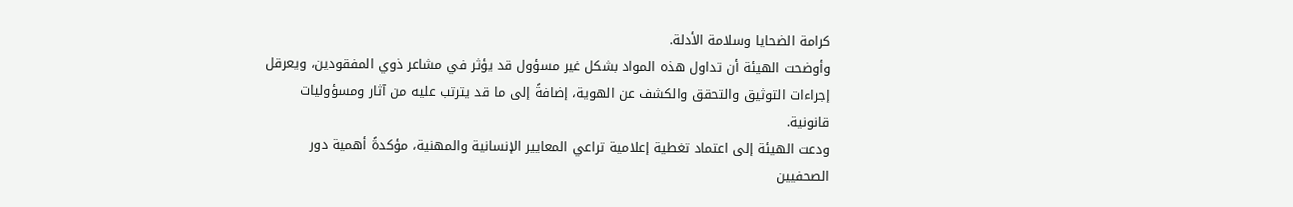كرامة الضحايا وسلامة الأدلة.
وأوضحت الهيئة أن تداول هذه المواد بشكل غير مسؤول قد يؤثر في مشاعر ذوي المفقودين، ويعرقل إجراءات التوثيق والتحقق والكشف عن الهوية، إضافةً إلى ما قد يترتب عليه من آثار ومسؤوليات قانونية.
ودعت الهيئة إلى اعتماد تغطية إعلامية تراعي المعايير الإنسانية والمهنية، مؤكدةً أهمية دور الصحفيين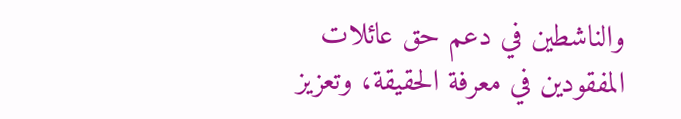والناشطين في دعم حق عائلات المفقودين في معرفة الحقيقة، وتعزيز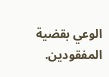الوعي بقضية المفقودين.